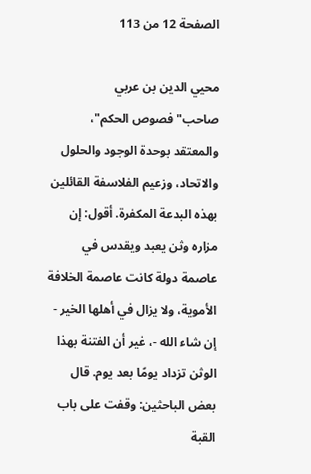الصفحة 12 من 113

محيي الدين بن عربي صاحب"فصوص الحكم"، والمعتقد بوحدة الوجود والحلول والاتحاد، وزعيم الفلاسفة القائلين بهذه البدعة المكفرة. أقول: إن مزاره وثن يعبد ويقدس في عاصمة دولة كانت عاصمة الخلافة الأموية، ولا يزال في أهلها الخير - إن شاء الله -، غير أن الفتنة بهذا الوثن تزداد يومًا بعد يوم. قال بعض الباحثين: وقفت على باب القبة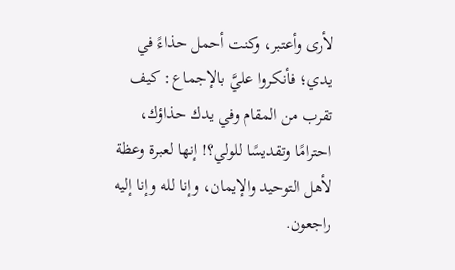لأرى وأعتبر، وكنت أحمل حذاءً في يدي؛ فأنكروا عليَّ بالإجماع: كيف تقرب من المقام وفي يدك حذاؤك، احترامًا وتقديسًا للولي؟! إنها لعبرة وعظة لأهل التوحيد والإيمان، وإنا لله وإنا إليه راجعون.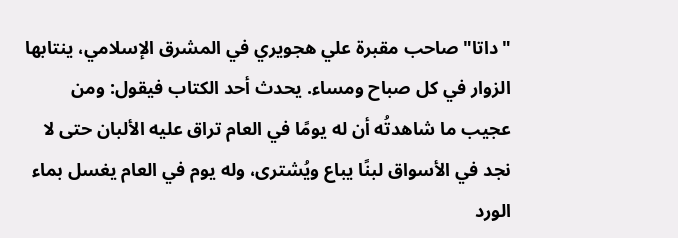"داتا"صاحب مقبرة علي هجويري في المشرق الإسلامي، ينتابها الزوار في كل صباح ومساء. يحدث أحد الكتاب فيقول: ومن عجيب ما شاهدتُه أن له يومًا في العام تراق عليه الألبان حتى لا نجد في الأسواق لبنًا يباع ويُشترى، وله يوم في العام يغسل بماء الورد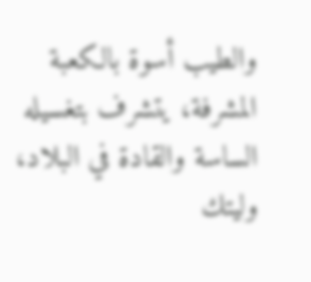والطيب أسوة بالكعبة المشرفة، يتشرف بتغسيله الساسة والقادة في البلاد، وليتك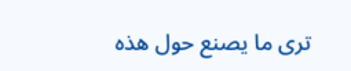ترى ما يصنع حول هذه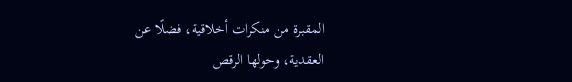المقبرة من منكرات أخلاقية، فضلًا عن العقدية، وحولها الرقص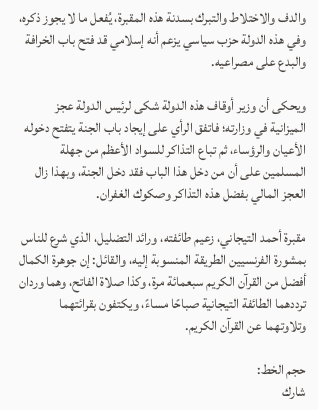والدف والاختلاط والتبرك بسدنة هذه المقبرة، يُفعل ما لا يجوز ذكره، وفي هذه الدولة حزب سياسي يزعم أنه إسلامي قد فتح باب الخرافة والبدع على مصراعيه.

ويحكى أن وزير أوقاف هذه الدولة شكى لرئيس الدولة عجز الميزانية في وزارته؛ فاتفق الرأي على إيجاد باب الجنة يتفتح دخوله الأعيان والرؤساء، ثم تباع التذاكر للسواد الأعظم من جهلة المسلمين على أن من دخل هذا الباب فقد دخل الجنة، وبهذا زال العجز المالي بفضل هذه التذاكر وصكوك الغفران.

مقبرة أحمد التيجاني، زعيم طائفته، ورائد التضليل، الذي شرع للناس بمشورة الفرنسيين الطريقة المنسوبة إليه، والقائل: إن جوهرة الكمال أفضل من القرآن الكريم سبعمائة مرة، وكذا صلاة الفاتح، وهما وردان ترددهما الطائفة التيجانية صباحًا مساءً، ويكتفون بقرائتهما وتلاوتهما عن القرآن الكريم.

حجم الخط:
شارك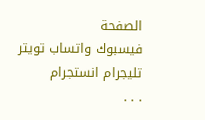الصفحة
فيسبوك واتساب تويتر تليجرام انستجرام
. . .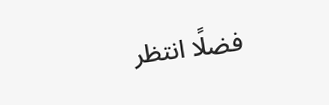فضلًا انتظر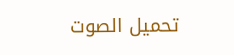تحميل الصوت